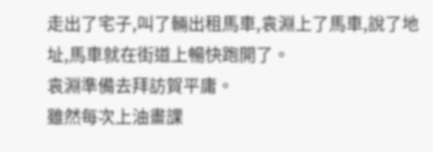走出了宅子,叫了輛出租馬車,袁淵上了馬車,說了地址,馬車就在街道上暢快跑開了。
袁淵準備去拜訪賀平庸。
雖然每次上油畫課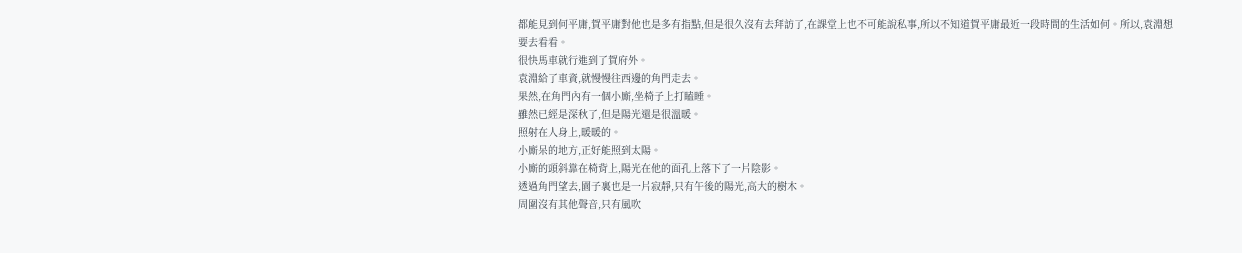都能見到何平庸,賀平庸對他也是多有指點,但是很久沒有去拜訪了,在課堂上也不可能說私事,所以不知道賀平庸最近一段時間的生活如何。所以,袁淵想要去看看。
很快馬車就行進到了賀府外。
袁淵給了車資,就慢慢往西邊的角門走去。
果然,在角門內有一個小廝,坐椅子上打瞌睡。
雖然已經是深秋了,但是陽光還是很溫暖。
照射在人身上,暖暖的。
小廝呆的地方,正好能照到太陽。
小廝的頭斜靠在椅背上,陽光在他的面孔上落下了一片陰影。
透過角門望去,園子裏也是一片寂靜,只有午後的陽光,高大的樹木。
周圍沒有其他聲音,只有風吹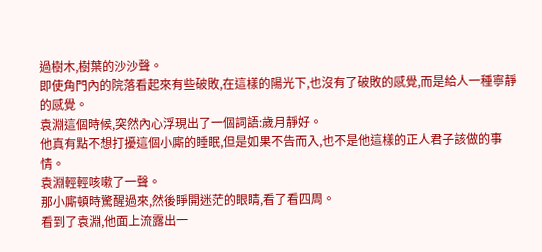過樹木,樹葉的沙沙聲。
即使角門內的院落看起來有些破敗,在這樣的陽光下,也沒有了破敗的感覺,而是給人一種寧靜的感覺。
袁淵這個時候,突然內心浮現出了一個詞語:歲月靜好。
他真有點不想打擾這個小廝的睡眠,但是如果不告而入,也不是他這樣的正人君子該做的事情。
袁淵輕輕咳嗽了一聲。
那小廝頓時驚醒過來,然後睜開迷茫的眼睛,看了看四周。
看到了袁淵,他面上流露出一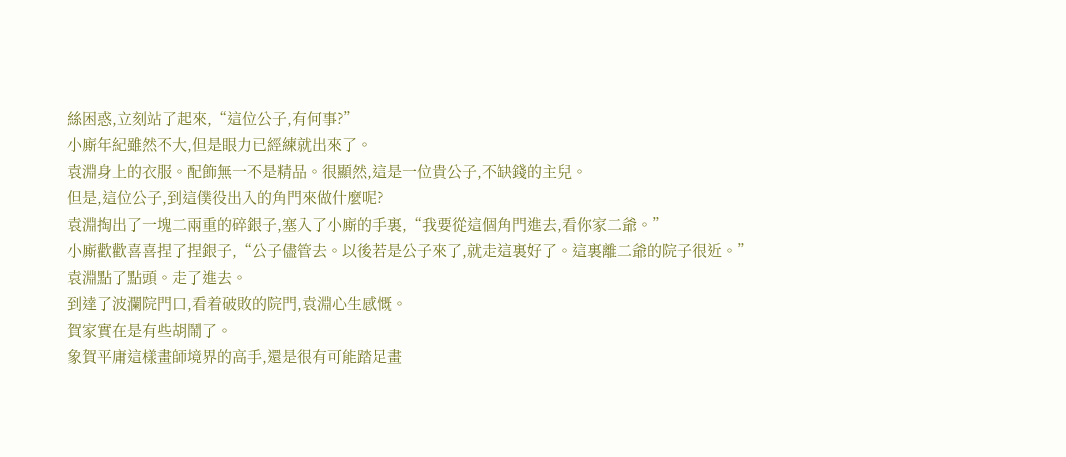絲困惑,立刻站了起來,“這位公子,有何事?”
小廝年紀雖然不大,但是眼力已經練就出來了。
袁淵身上的衣服。配飾無一不是精品。很顯然,這是一位貴公子,不缺錢的主兒。
但是,這位公子,到這僕役出入的角門來做什麼呢?
袁淵掏出了一塊二兩重的碎銀子,塞入了小廝的手裏,“我要從這個角門進去,看你家二爺。”
小廝歡歡喜喜捏了捏銀子,“公子儘管去。以後若是公子來了,就走這裏好了。這裏離二爺的院子很近。”
袁淵點了點頭。走了進去。
到達了波瀾院門口,看着破敗的院門,袁淵心生感慨。
賀家實在是有些胡鬧了。
象賀平庸這樣畫師境界的高手,還是很有可能踏足畫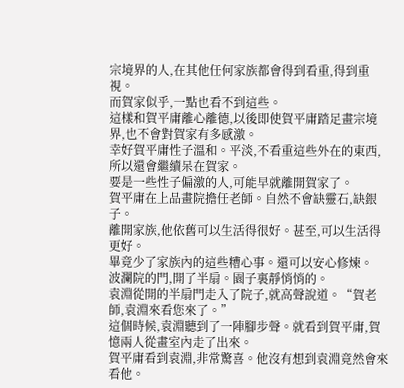宗境界的人,在其他任何家族都會得到看重,得到重視。
而賀家似乎,一點也看不到這些。
這樣和賀平庸離心離德,以後即使賀平庸踏足畫宗境界,也不會對賀家有多感激。
幸好賀平庸性子溫和。平淡,不看重這些外在的東西,所以還會繼續呆在賀家。
要是一些性子偏激的人,可能早就離開賀家了。
賀平庸在上品畫院擔任老師。自然不會缺靈石,缺銀子。
離開家族,他依舊可以生活得很好。甚至,可以生活得更好。
畢竟少了家族內的這些糟心事。還可以安心修煉。
波瀾院的門,開了半扇。園子裏靜悄悄的。
袁淵從開的半扇門走入了院子,就高聲說道。“賀老師,袁淵來看您來了。”
這個時候,袁淵聽到了一陣腳步聲。就看到賀平庸,賀憶兩人從畫室內走了出來。
賀平庸看到袁淵,非常驚喜。他沒有想到袁淵竟然會來看他。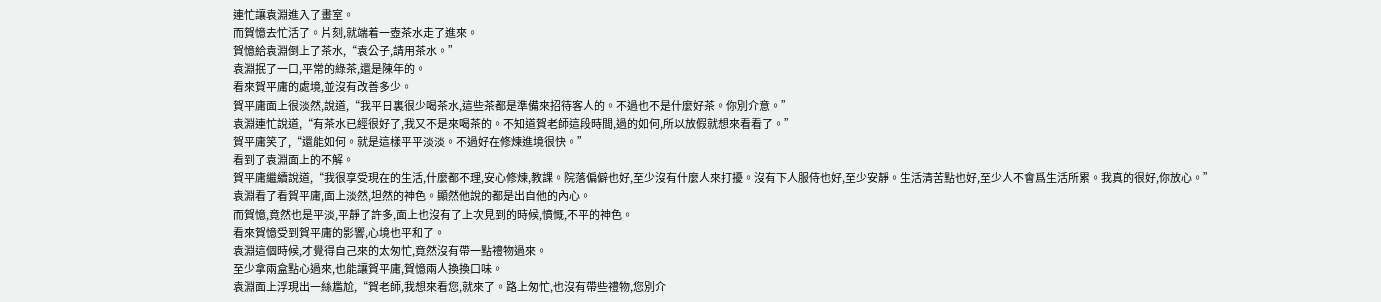連忙讓袁淵進入了畫室。
而賀憶去忙活了。片刻,就端着一壺茶水走了進來。
賀憶給袁淵倒上了茶水,“袁公子,請用茶水。”
袁淵抿了一口,平常的綠茶,還是陳年的。
看來賀平庸的處境,並沒有改善多少。
賀平庸面上很淡然,說道,“我平日裏很少喝茶水,這些茶都是準備來招待客人的。不過也不是什麼好茶。你別介意。”
袁淵連忙說道,“有茶水已經很好了,我又不是來喝茶的。不知道賀老師這段時間,過的如何,所以放假就想來看看了。”
賀平庸笑了,“還能如何。就是這樣平平淡淡。不過好在修煉進境很快。”
看到了袁淵面上的不解。
賀平庸繼續說道,“我很享受現在的生活,什麼都不理,安心修煉,教課。院落偏僻也好,至少沒有什麼人來打擾。沒有下人服侍也好,至少安靜。生活清苦點也好,至少人不會爲生活所累。我真的很好,你放心。”
袁淵看了看賀平庸,面上淡然,坦然的神色。顯然他說的都是出自他的內心。
而賀憶,竟然也是平淡,平靜了許多,面上也沒有了上次見到的時候,憤慨,不平的神色。
看來賀憶受到賀平庸的影響,心境也平和了。
袁淵這個時候,才覺得自己來的太匆忙,竟然沒有帶一點禮物過來。
至少拿兩盒點心過來,也能讓賀平庸,賀憶兩人換換口味。
袁淵面上浮現出一絲尷尬,“賀老師,我想來看您,就來了。路上匆忙,也沒有帶些禮物,您別介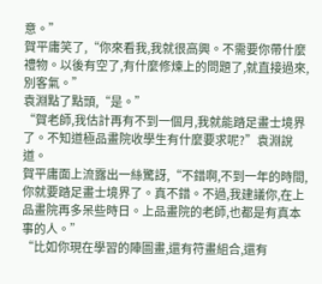意。”
賀平庸笑了,“你來看我,我就很高興。不需要你帶什麼禮物。以後有空了,有什麼修煉上的問題了,就直接過來,別客氣。”
袁淵點了點頭,“是。”
“賀老師,我估計再有不到一個月,我就能踏足畫士境界了。不知道極品畫院收學生有什麼要求呢?”袁淵說道。
賀平庸面上流露出一絲驚訝,“不錯啊,不到一年的時間,你就要踏足畫士境界了。真不錯。不過,我建議你,在上品畫院再多呆些時日。上品畫院的老師,也都是有真本事的人。”
“比如你現在學習的陣圖畫,還有符畫組合,還有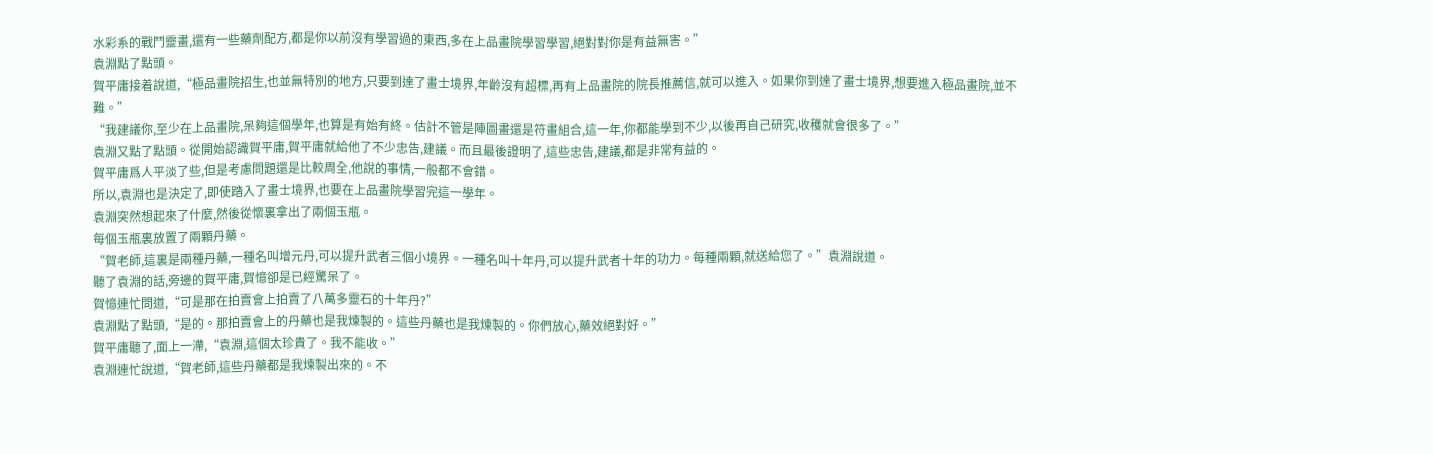水彩系的戰鬥靈畫,還有一些藥劑配方,都是你以前沒有學習過的東西,多在上品畫院學習學習,絕對對你是有益無害。”
袁淵點了點頭。
賀平庸接着說道,“極品畫院招生,也並無特別的地方,只要到達了畫士境界,年齡沒有超標,再有上品畫院的院長推薦信,就可以進入。如果你到達了畫士境界,想要進入極品畫院,並不難。”
“我建議你,至少在上品畫院,呆夠這個學年,也算是有始有終。估計不管是陣圖畫還是符畫組合,這一年,你都能學到不少,以後再自己研究,收穫就會很多了。”
袁淵又點了點頭。從開始認識賀平庸,賀平庸就給他了不少忠告,建議。而且最後證明了,這些忠告,建議,都是非常有益的。
賀平庸爲人平淡了些,但是考慮問題還是比較周全,他說的事情,一般都不會錯。
所以,袁淵也是決定了,即使踏入了畫士境界,也要在上品畫院學習完這一學年。
袁淵突然想起來了什麼,然後從懷裏拿出了兩個玉瓶。
每個玉瓶裏放置了兩顆丹藥。
“賀老師,這裏是兩種丹藥,一種名叫增元丹,可以提升武者三個小境界。一種名叫十年丹,可以提升武者十年的功力。每種兩顆,就送給您了。”袁淵說道。
聽了袁淵的話,旁邊的賀平庸,賀憶卻是已經驚呆了。
賀憶連忙問道,“可是那在拍賣會上拍賣了八萬多靈石的十年丹?”
袁淵點了點頭,“是的。那拍賣會上的丹藥也是我煉製的。這些丹藥也是我煉製的。你們放心,藥效絕對好。”
賀平庸聽了,面上一滯,“袁淵,這個太珍貴了。我不能收。”
袁淵連忙說道,“賀老師,這些丹藥都是我煉製出來的。不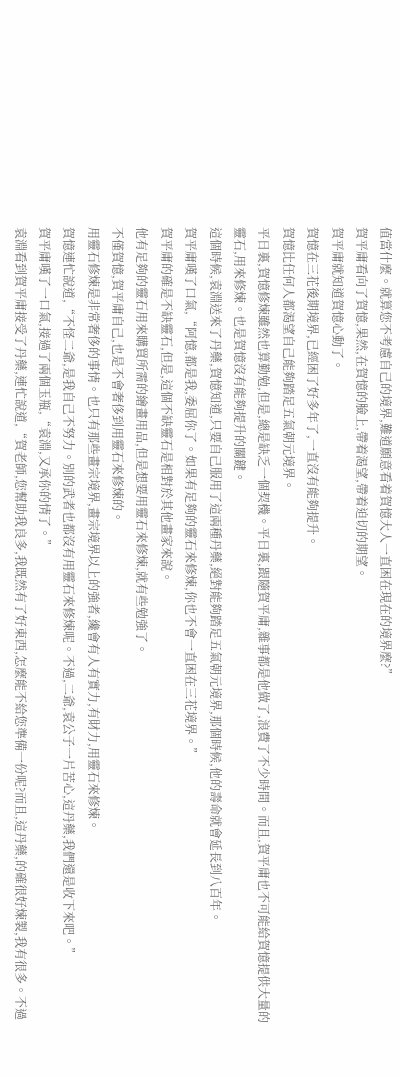值當什麼。就算您不考慮自己的境界,難道願意看着賀憶大人一直困在現在的境界麼?”
賀平庸看向了賀憶,果然,在賀憶的臉上,帶着渴望,帶着迫切的期望。
賀平庸就知道賀憶心動了。
賀憶在三花後期境界,已經困了好多年了,一直沒有能夠提升。
賀憶比任何人都渴望自己能夠踏足五氣朝元境界。
平日裏,賀憶修煉雖然也算勤勉,但是,總是缺乏一個契機。平日裏,跟隨賀平庸,雜事都是他做了,浪費了不少時間。而且,賀平庸也不可能給賀憶提供大量的靈石,用來修煉。也是賀憶沒有能夠提升的關鍵。
這個時候,袁淵送來了丹藥,賀憶知道,只要自己服用了這兩種丹藥,絕對能夠踏足五氣朝元境界,那個時候,他的壽命就會延長到八百年。
賀平庸嘆了口氣,“阿憶,都是我,委屈你了。如果有足夠的靈石來修煉,你也不會一直困在三花境界。”
賀平庸的確是不缺靈石,但是,這個不缺靈石是相對於其他畫家來說。
他有足夠的靈石用來購買所需的繪畫用品,但是想要用靈石來修煉,就有些勉強了。
不僅賀憶,賀平庸自己,也是不會奢侈到用靈石來修煉的。
用靈石修煉是非常奢侈的事情。也只有那些畫宗境界,畫宗境界以上的強者,纔會有人有實力,有財力,用靈石來修煉。
賀憶連忙說道,“不怪二爺,是我自己不努力。別的武者也都沒有用靈石來修煉呢。不過,二爺,袁公子一片苦心,這丹藥,我們還是收下來吧。”
賀平庸嘆了一口氣,接過了兩個玉瓶,“袁淵,又承你的情了。”
袁淵看到賀平庸接受了丹藥,連忙說道,“賀老師,您幫助我良多,我既然有了好東西,怎麼能不給您準備一份呢?而且,這丹藥,的確很好煉製,我有很多。不過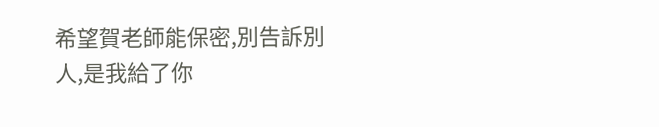希望賀老師能保密,別告訴別人,是我給了你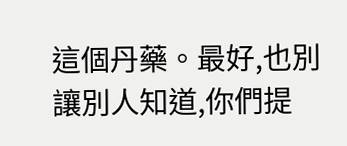這個丹藥。最好,也別讓別人知道,你們提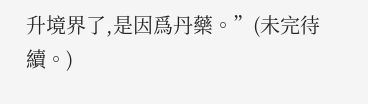升境界了,是因爲丹藥。”(未完待續。)